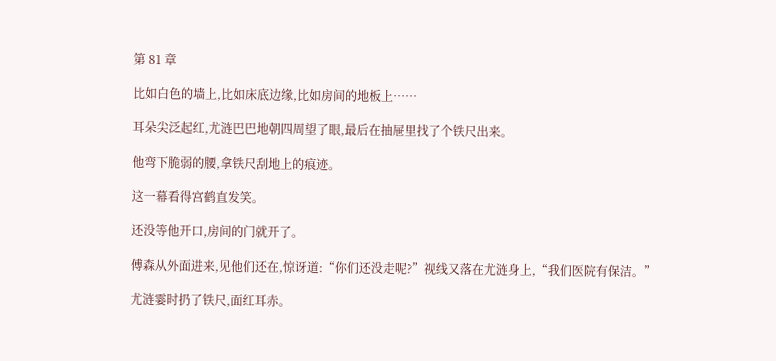第 81 章

比如白色的墙上,比如床底边缘,比如房间的地板上……

耳朵尖泛起红,尤涟巴巴地朝四周望了眼,最后在抽屉里找了个铁尺出来。

他弯下脆弱的腰,拿铁尺刮地上的痕迹。

这一幕看得宫鹤直发笑。

还没等他开口,房间的门就开了。

傅森从外面进来,见他们还在,惊讶道:“你们还没走呢?”视线又落在尤涟身上,“我们医院有保洁。”

尤涟霎时扔了铁尺,面红耳赤。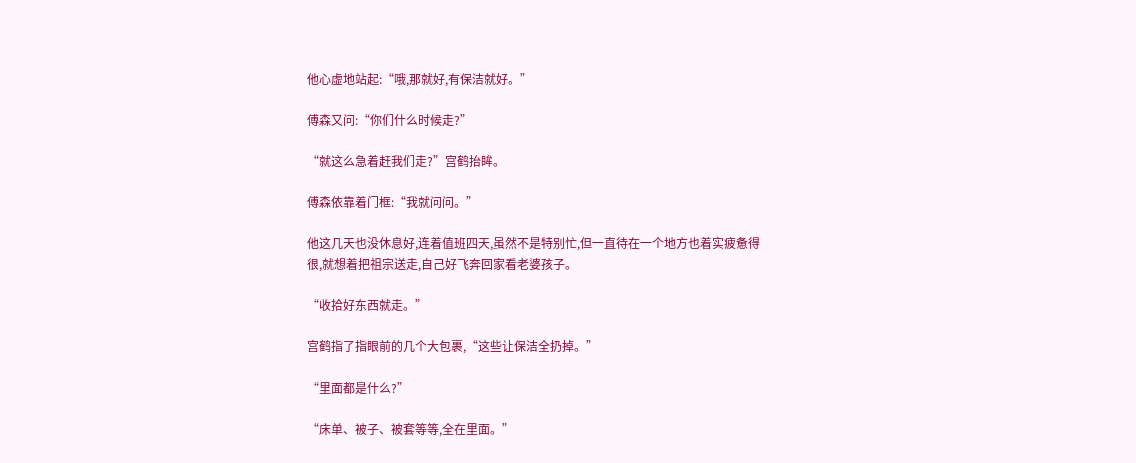他心虚地站起:“哦,那就好,有保洁就好。”

傅森又问:“你们什么时候走?”

“就这么急着赶我们走?”宫鹤抬眸。

傅森依靠着门框:“我就问问。”

他这几天也没休息好,连着值班四天,虽然不是特别忙,但一直待在一个地方也着实疲惫得很,就想着把祖宗送走,自己好飞奔回家看老婆孩子。

“收拾好东西就走。”

宫鹤指了指眼前的几个大包裹,“这些让保洁全扔掉。”

“里面都是什么?”

“床单、被子、被套等等,全在里面。”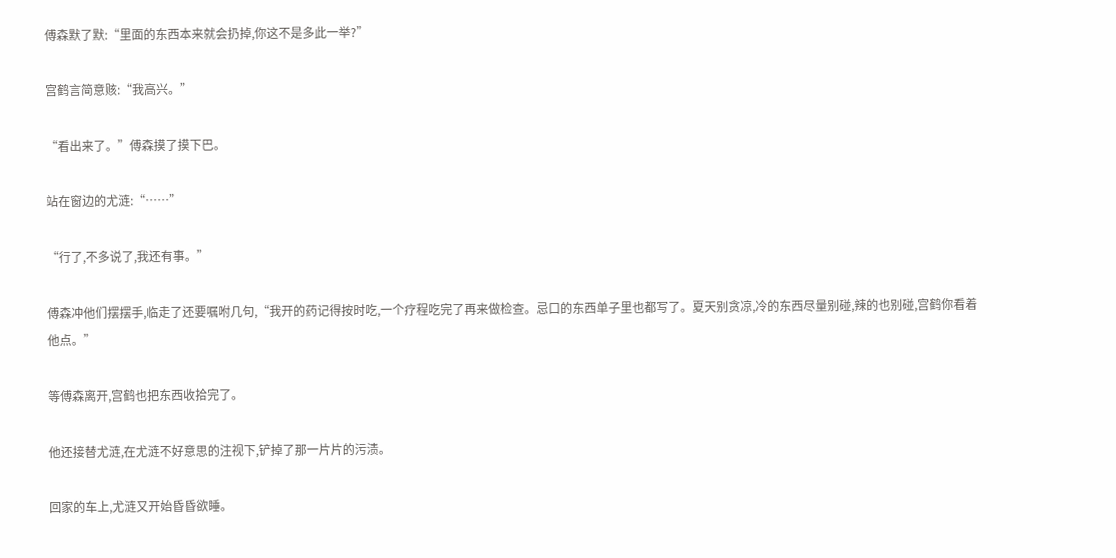傅森默了默:“里面的东西本来就会扔掉,你这不是多此一举?”

宫鹤言简意赅:“我高兴。”

“看出来了。”傅森摸了摸下巴。

站在窗边的尤涟:“……”

“行了,不多说了,我还有事。”

傅森冲他们摆摆手,临走了还要嘱咐几句,“我开的药记得按时吃,一个疗程吃完了再来做检查。忌口的东西单子里也都写了。夏天别贪凉,冷的东西尽量别碰,辣的也别碰,宫鹤你看着他点。”

等傅森离开,宫鹤也把东西收拾完了。

他还接替尤涟,在尤涟不好意思的注视下,铲掉了那一片片的污渍。

回家的车上,尤涟又开始昏昏欲睡。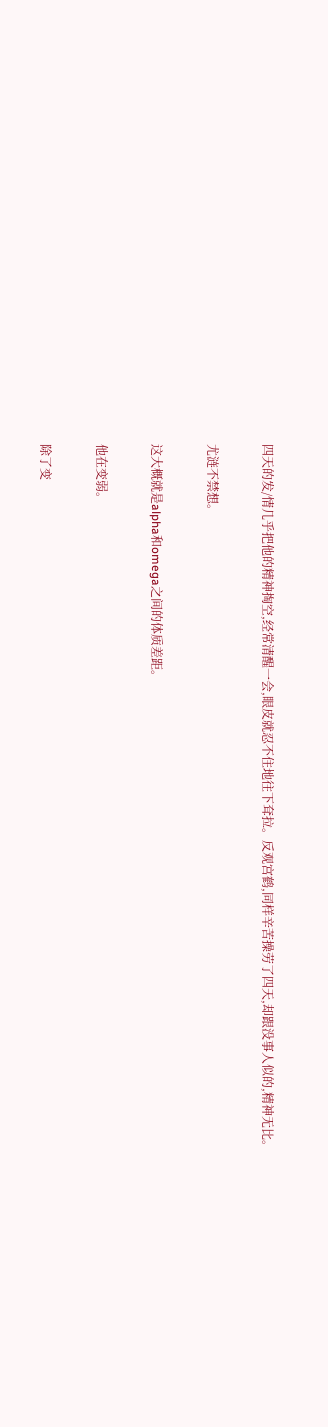四天的发/情几乎把他的精神掏空,经常清醒一会,眼皮就忍不住地往下耷拉。反观宫鹤,同样辛苦操劳了四天,却跟没事人似的,精神无比。

尤涟不禁想。

这大概就是alpha和omega之间的体质差距。

他在变弱。

除了变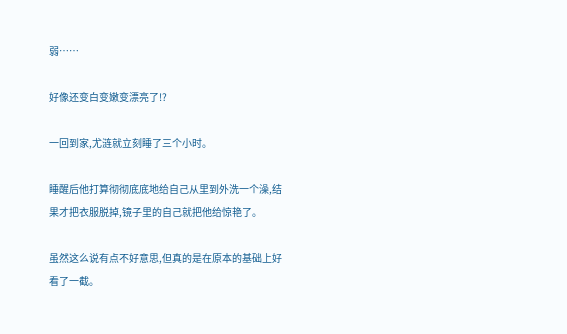弱……

好像还变白变嫩变漂亮了!?

一回到家,尤涟就立刻睡了三个小时。

睡醒后他打算彻彻底底地给自己从里到外洗一个澡,结果才把衣服脱掉,镜子里的自己就把他给惊艳了。

虽然这么说有点不好意思,但真的是在原本的基础上好看了一截。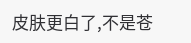皮肤更白了,不是苍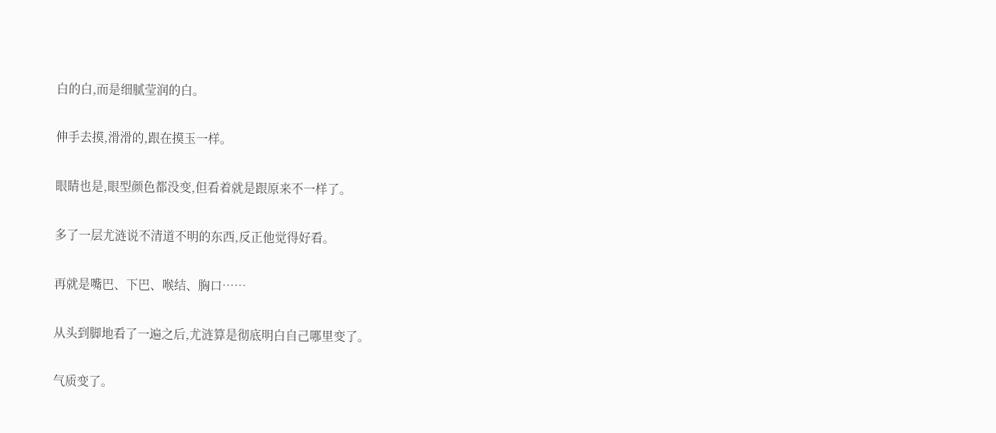白的白,而是细腻莹润的白。

伸手去摸,滑滑的,跟在摸玉一样。

眼睛也是,眼型颜色都没变,但看着就是跟原来不一样了。

多了一层尤涟说不清道不明的东西,反正他觉得好看。

再就是嘴巴、下巴、喉结、胸口……

从头到脚地看了一遍之后,尤涟算是彻底明白自己哪里变了。

气质变了。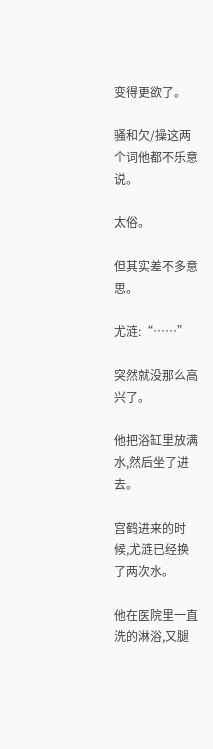变得更欲了。

骚和欠/操这两个词他都不乐意说。

太俗。

但其实差不多意思。

尤涟:“……”

突然就没那么高兴了。

他把浴缸里放满水,然后坐了进去。

宫鹤进来的时候,尤涟已经换了两次水。

他在医院里一直洗的淋浴,又腿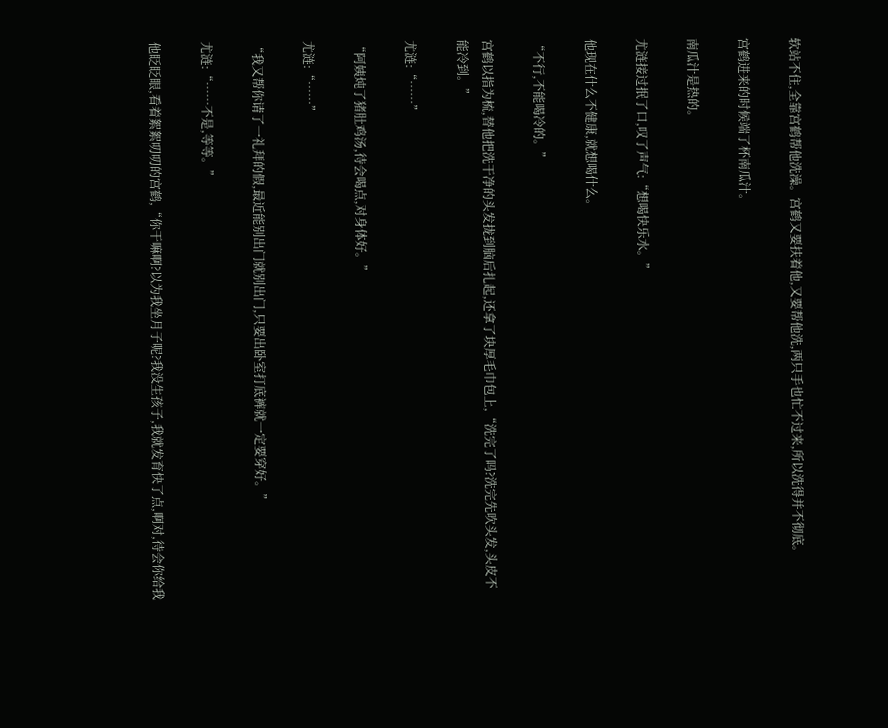软站不住,全靠宫鹤帮他洗澡。宫鹤又要扶着他,又要帮他洗,两只手也忙不过来,所以洗得并不彻底。

宫鹤进来的时候端了杯南瓜汁。

南瓜汁是热的。

尤涟接过抿了口,叹了声气:“想喝快乐水。”

他现在什么不健康,就想喝什么。

“不行,不能喝冷的。”

宫鹤以指为梳,替他把洗干净的头发拢到脑后扎起,还拿了块厚毛巾包上,“洗完了吗?洗完先吹头发,头皮不能冷到。”

尤涟:“……”

“阿姨炖了猪肚鸡汤,待会喝点,对身体好。”

尤涟:“……”

“我又帮你请了一礼拜的假,最近能别出门就别出门,只要出卧室打底裤就一定要穿好。”

尤涟:“……不是,等等。”

他眨眨眼,看着絮絮叨叨的宫鹤,“你干嘛啊?以为我坐月子呢?我没生孩子,我就发育快了点,啊对,待会你给我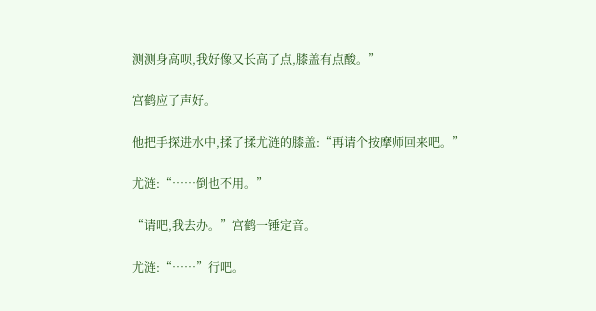测测身高呗,我好像又长高了点,膝盖有点酸。”

宫鹤应了声好。

他把手探进水中,揉了揉尤涟的膝盖:“再请个按摩师回来吧。”

尤涟:“……倒也不用。”

“请吧,我去办。”宫鹤一锤定音。

尤涟:“……”行吧。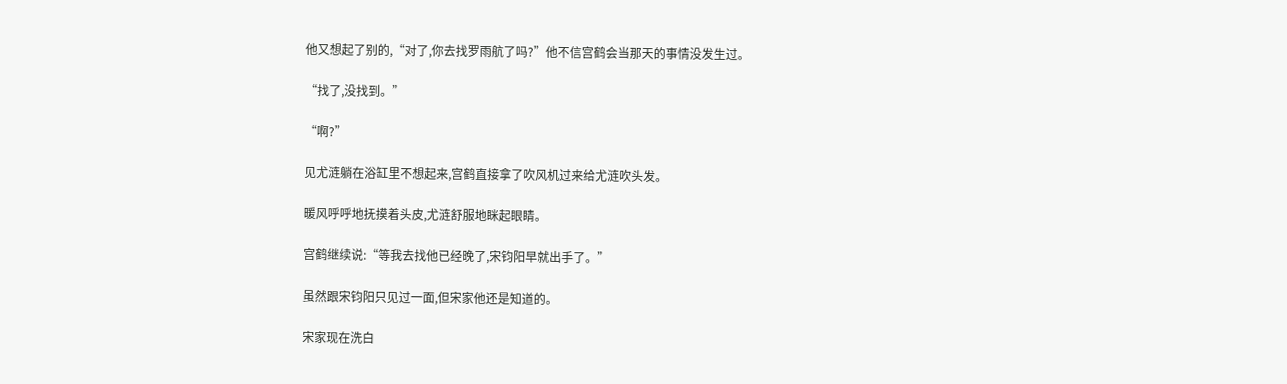他又想起了别的,“对了,你去找罗雨航了吗?”他不信宫鹤会当那天的事情没发生过。

“找了,没找到。”

“啊?”

见尤涟躺在浴缸里不想起来,宫鹤直接拿了吹风机过来给尤涟吹头发。

暖风呼呼地抚摸着头皮,尤涟舒服地眯起眼睛。

宫鹤继续说:“等我去找他已经晚了,宋钧阳早就出手了。”

虽然跟宋钧阳只见过一面,但宋家他还是知道的。

宋家现在洗白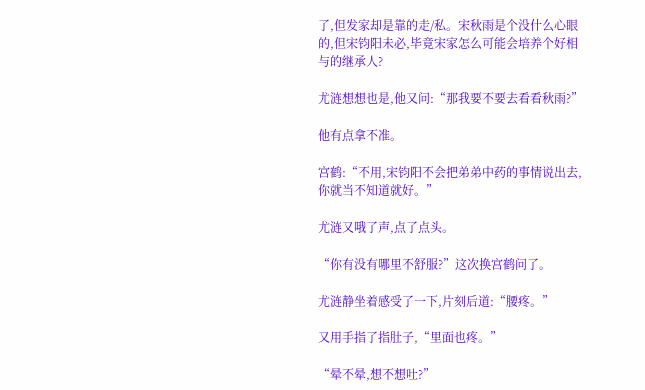了,但发家却是靠的走/私。宋秋雨是个没什么心眼的,但宋钧阳未必,毕竟宋家怎么可能会培养个好相与的继承人?

尤涟想想也是,他又问:“那我要不要去看看秋雨?”

他有点拿不准。

宫鹤:“不用,宋钧阳不会把弟弟中药的事情说出去,你就当不知道就好。”

尤涟又哦了声,点了点头。

“你有没有哪里不舒服?”这次换宫鹤问了。

尤涟静坐着感受了一下,片刻后道:“腰疼。”

又用手指了指肚子,“里面也疼。”

“晕不晕,想不想吐?”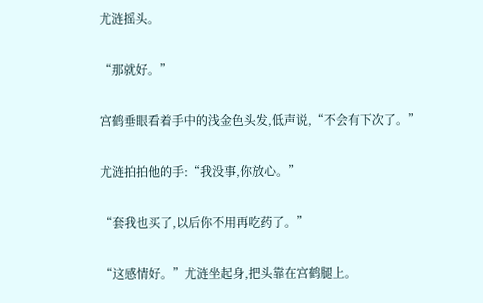尤涟摇头。

“那就好。”

宫鹤垂眼看着手中的浅金色头发,低声说,“不会有下次了。”

尤涟拍拍他的手:“我没事,你放心。”

“套我也买了,以后你不用再吃药了。”

“这感情好。”尤涟坐起身,把头靠在宫鹤腿上。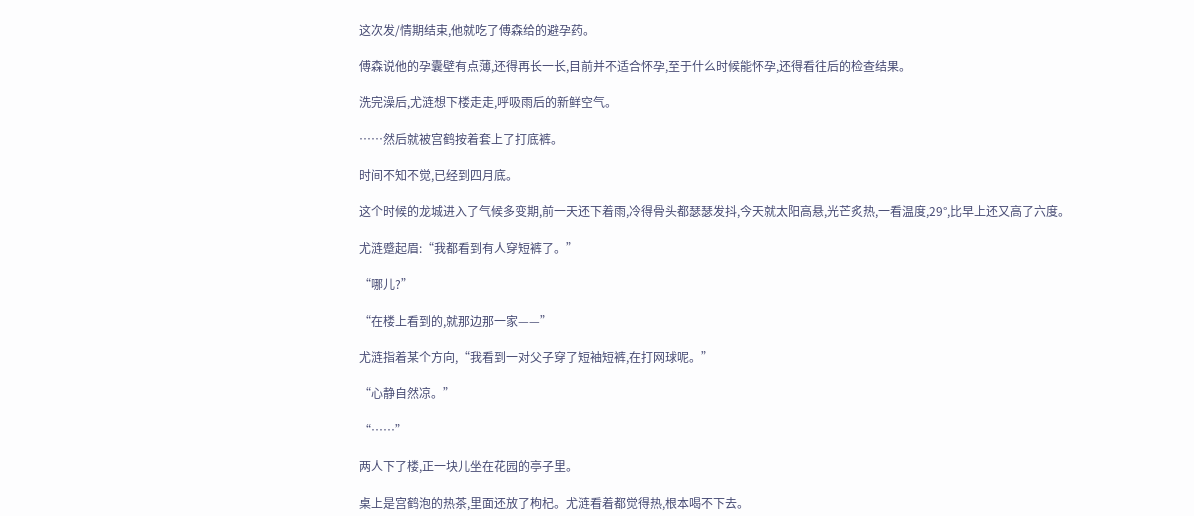这次发/情期结束,他就吃了傅森给的避孕药。

傅森说他的孕囊壁有点薄,还得再长一长,目前并不适合怀孕,至于什么时候能怀孕,还得看往后的检查结果。

洗完澡后,尤涟想下楼走走,呼吸雨后的新鲜空气。

……然后就被宫鹤按着套上了打底裤。

时间不知不觉,已经到四月底。

这个时候的龙城进入了气候多变期,前一天还下着雨,冷得骨头都瑟瑟发抖,今天就太阳高悬,光芒炙热,一看温度,29°,比早上还又高了六度。

尤涟蹙起眉:“我都看到有人穿短裤了。”

“哪儿?”

“在楼上看到的,就那边那一家——”

尤涟指着某个方向,“我看到一对父子穿了短袖短裤,在打网球呢。”

“心静自然凉。”

“……”

两人下了楼,正一块儿坐在花园的亭子里。

桌上是宫鹤泡的热茶,里面还放了枸杞。尤涟看着都觉得热,根本喝不下去。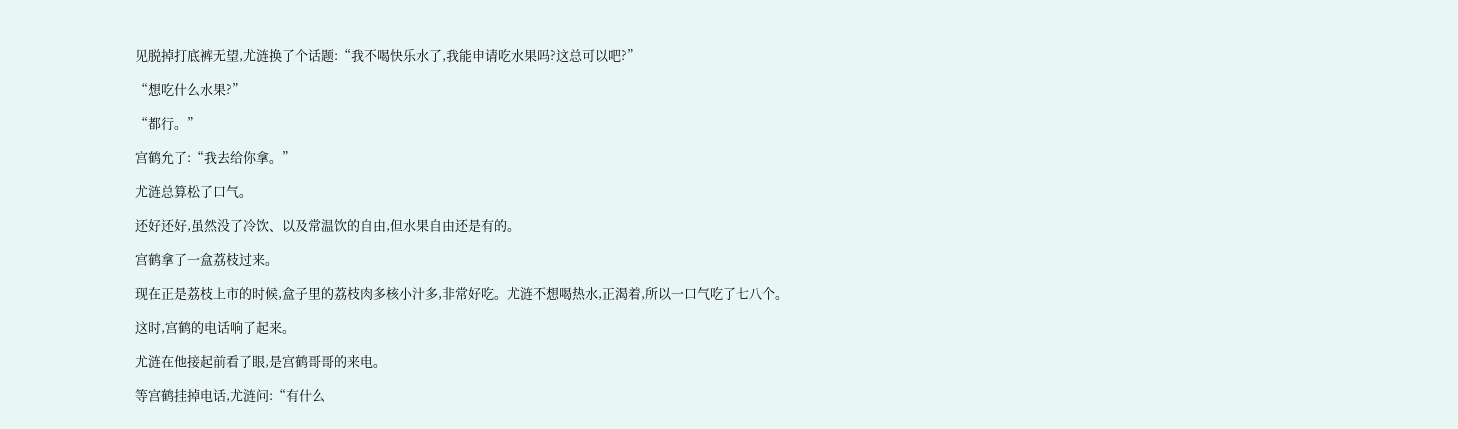见脱掉打底裤无望,尤涟换了个话题:“我不喝快乐水了,我能申请吃水果吗?这总可以吧?”

“想吃什么水果?”

“都行。”

宫鹤允了:“我去给你拿。”

尤涟总算松了口气。

还好还好,虽然没了冷饮、以及常温饮的自由,但水果自由还是有的。

宫鹤拿了一盒荔枝过来。

现在正是荔枝上市的时候,盒子里的荔枝肉多核小汁多,非常好吃。尤涟不想喝热水,正渴着,所以一口气吃了七八个。

这时,宫鹤的电话响了起来。

尤涟在他接起前看了眼,是宫鹤哥哥的来电。

等宫鹤挂掉电话,尤涟问:“有什么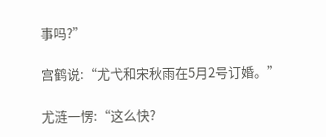事吗?”

宫鹤说:“尤弋和宋秋雨在5月2号订婚。”

尤涟一愣:“这么快?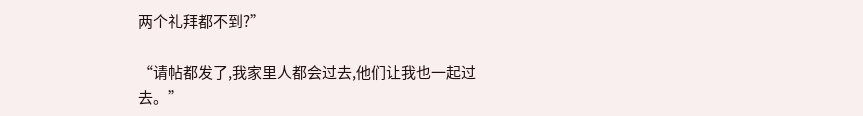两个礼拜都不到?”

“请帖都发了,我家里人都会过去,他们让我也一起过去。”